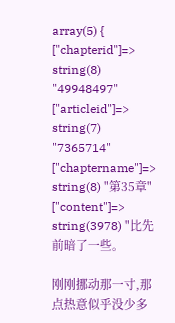array(5) { ["chapterid"]=> string(8) "49948497" ["articleid"]=> string(7) "7365714" ["chaptername"]=> string(8) "第35章" ["content"]=> string(3978) "比先前暗了一些。

刚刚挪动那一寸,那点热意似乎没少多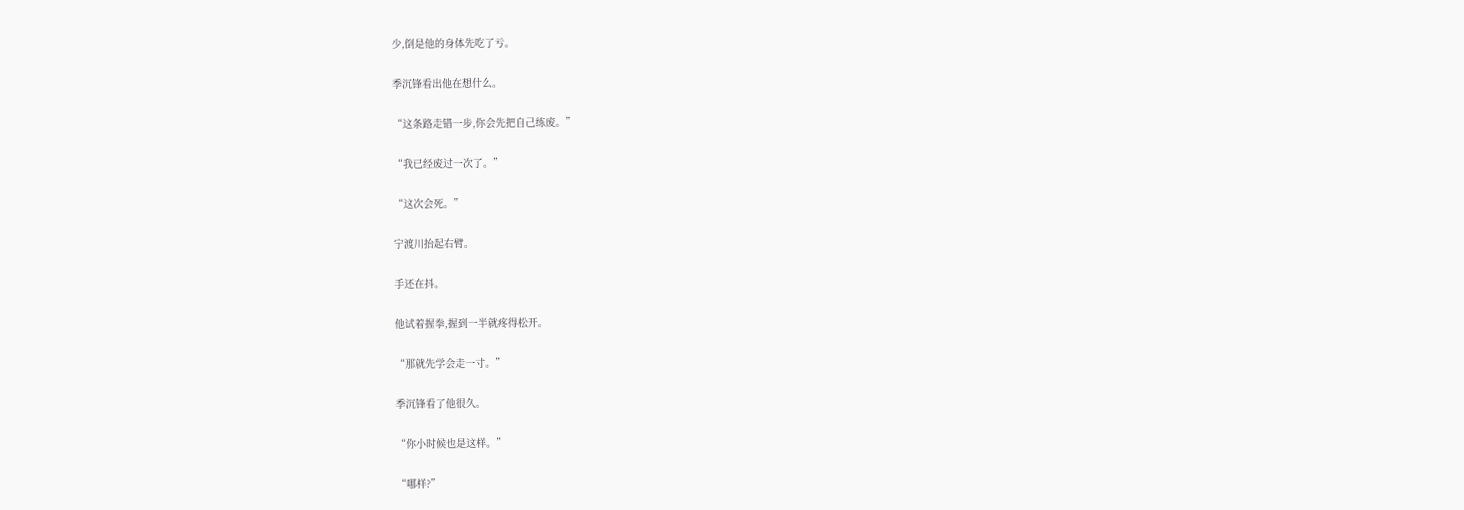少,倒是他的身体先吃了亏。

季沉锋看出他在想什么。

“这条路走错一步,你会先把自己练废。”

“我已经废过一次了。”

“这次会死。”

宁渡川抬起右臂。

手还在抖。

他试着握拳,握到一半就疼得松开。

“那就先学会走一寸。”

季沉锋看了他很久。

“你小时候也是这样。”

“哪样?”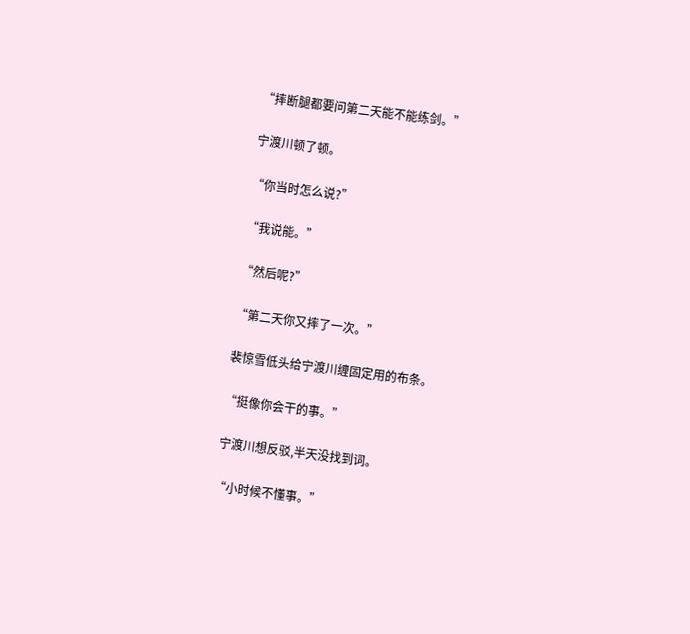“摔断腿都要问第二天能不能练剑。”

宁渡川顿了顿。

“你当时怎么说?”

“我说能。”

“然后呢?”

“第二天你又摔了一次。”

裴惊雪低头给宁渡川缠固定用的布条。

“挺像你会干的事。”

宁渡川想反驳,半天没找到词。

“小时候不懂事。”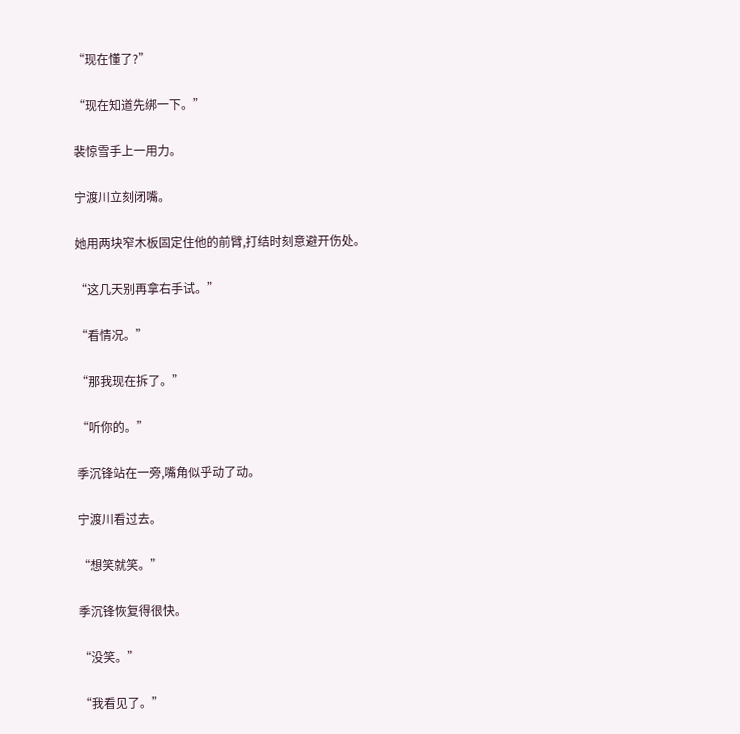“现在懂了?”

“现在知道先绑一下。”

裴惊雪手上一用力。

宁渡川立刻闭嘴。

她用两块窄木板固定住他的前臂,打结时刻意避开伤处。

“这几天别再拿右手试。”

“看情况。”

“那我现在拆了。”

“听你的。”

季沉锋站在一旁,嘴角似乎动了动。

宁渡川看过去。

“想笑就笑。”

季沉锋恢复得很快。

“没笑。”

“我看见了。”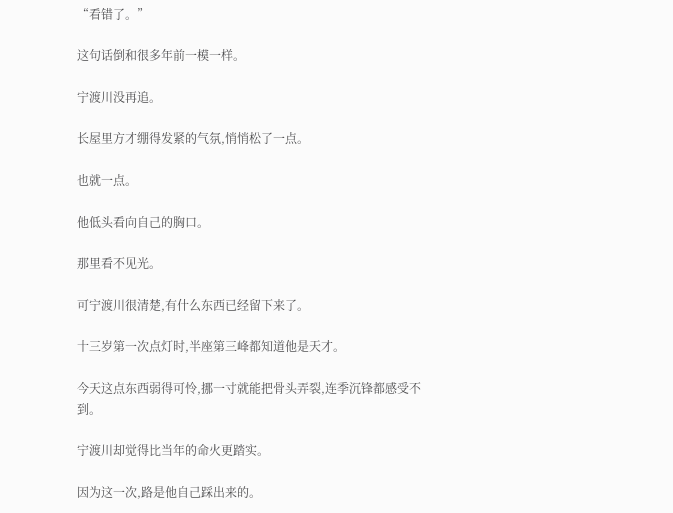“看错了。”

这句话倒和很多年前一模一样。

宁渡川没再追。

长屋里方才绷得发紧的气氛,悄悄松了一点。

也就一点。

他低头看向自己的胸口。

那里看不见光。

可宁渡川很清楚,有什么东西已经留下来了。

十三岁第一次点灯时,半座第三峰都知道他是天才。

今天这点东西弱得可怜,挪一寸就能把骨头弄裂,连季沉锋都感受不到。

宁渡川却觉得比当年的命火更踏实。

因为这一次,路是他自己踩出来的。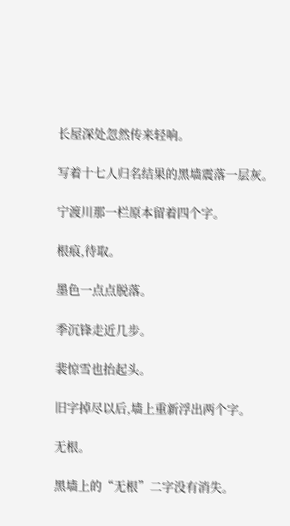长屋深处忽然传来轻响。

写着十七人归名结果的黑墙震落一层灰。

宁渡川那一栏原本留着四个字。

根痕,待取。

墨色一点点脱落。

季沉锋走近几步。

裴惊雪也抬起头。

旧字掉尽以后,墙上重新浮出两个字。

无根。

黑墙上的“无根”二字没有消失。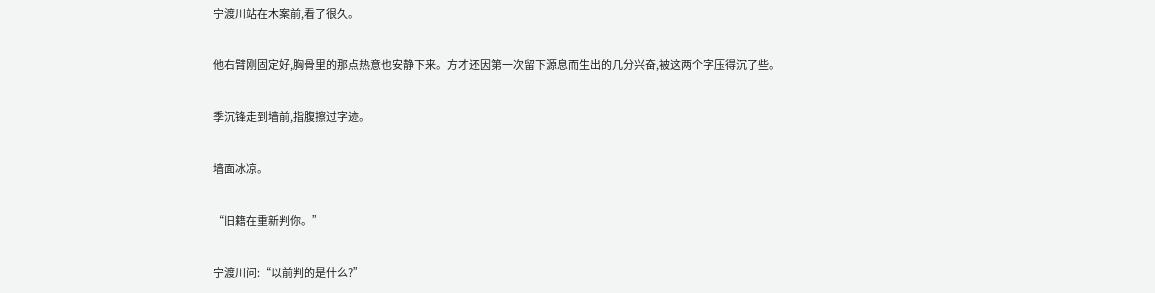宁渡川站在木案前,看了很久。

他右臂刚固定好,胸骨里的那点热意也安静下来。方才还因第一次留下源息而生出的几分兴奋,被这两个字压得沉了些。

季沉锋走到墙前,指腹擦过字迹。

墙面冰凉。

“旧籍在重新判你。”

宁渡川问:“以前判的是什么?”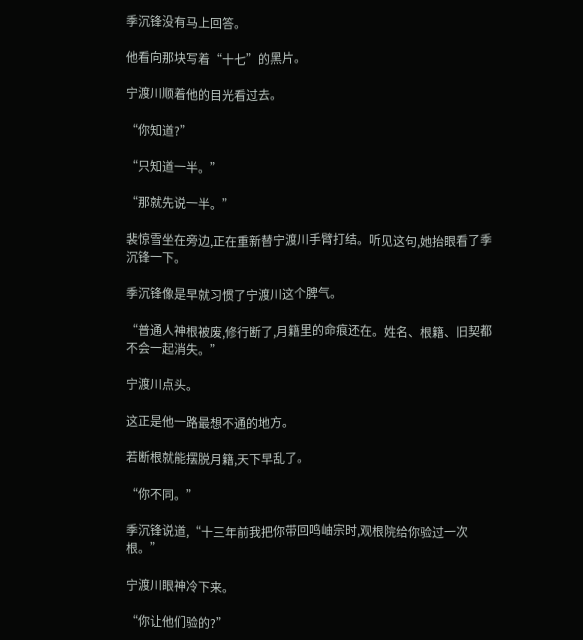季沉锋没有马上回答。

他看向那块写着“十七”的黑片。

宁渡川顺着他的目光看过去。

“你知道?”

“只知道一半。”

“那就先说一半。”

裴惊雪坐在旁边,正在重新替宁渡川手臂打结。听见这句,她抬眼看了季沉锋一下。

季沉锋像是早就习惯了宁渡川这个脾气。

“普通人神根被废,修行断了,月籍里的命痕还在。姓名、根籍、旧契都不会一起消失。”

宁渡川点头。

这正是他一路最想不通的地方。

若断根就能摆脱月籍,天下早乱了。

“你不同。”

季沉锋说道,“十三年前我把你带回鸣岫宗时,观根院给你验过一次根。”

宁渡川眼神冷下来。

“你让他们验的?”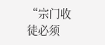“宗门收徒必须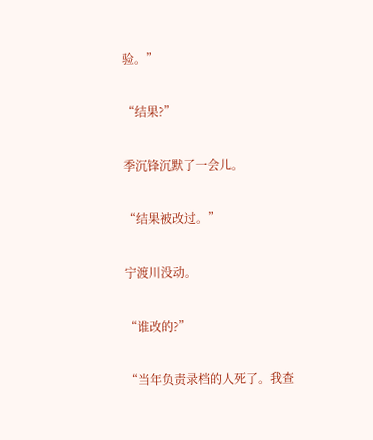验。”

“结果?”

季沉锋沉默了一会儿。

“结果被改过。”

宁渡川没动。

“谁改的?”

“当年负责录档的人死了。我查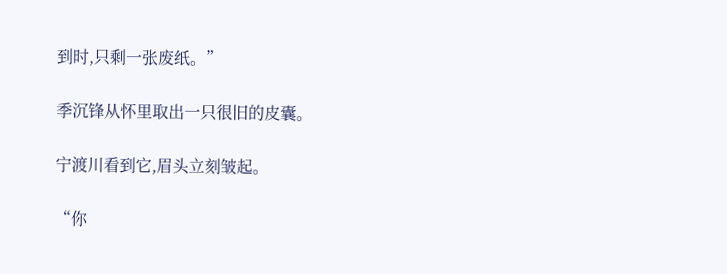到时,只剩一张废纸。”

季沉锋从怀里取出一只很旧的皮囊。

宁渡川看到它,眉头立刻皱起。

“你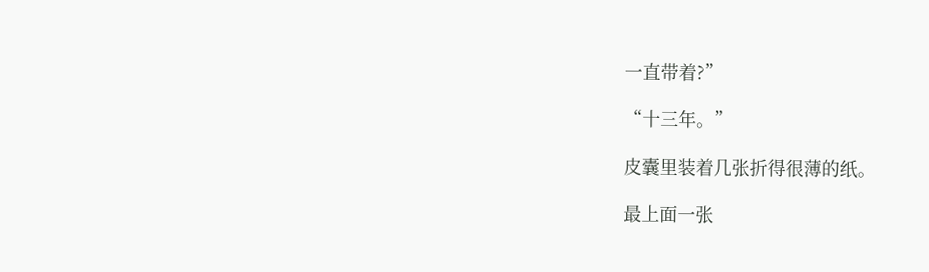一直带着?”

“十三年。”

皮囊里装着几张折得很薄的纸。

最上面一张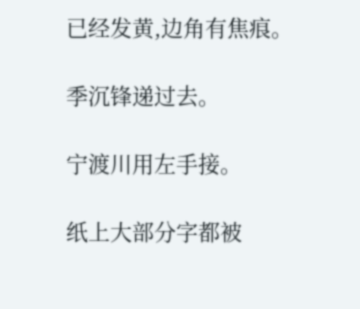已经发黄,边角有焦痕。

季沉锋递过去。

宁渡川用左手接。

纸上大部分字都被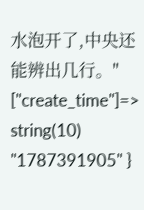水泡开了,中央还能辨出几行。" ["create_time"]=> string(10) "1787391905" }